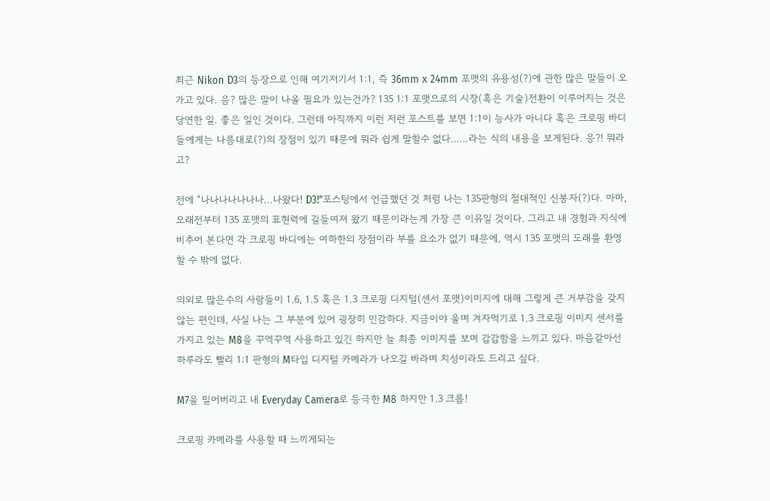최근 Nikon D3의 등장으로 인해 여기저기서 1:1, 즉 36mm x 24mm 포맷의 유용성(?)에 관한 많은 말들이 오가고 있다. 음? 많은 말이 나올 필요가 있는건가? 135 1:1 포맷으로의 시장(혹은 기술)전환이 이루어지는 것은 당연한 일. 좋은 일인 것이다. 그런데 아직까지 이런 저런 포스트를 보면 1:1이 능사가 아니다 혹은 크로핑 바디들에게는 나름대로(?)의 장점이 있기 때문에 뭐라 쉽게 말할수 없다……라는 식의 내용을 보게된다. 응?! 뭐라고?

전에 “나나나나나나나…나왔다! D3!”포스팅에서 언급했던 것 처럼 나는 135판형의 절대적인 신봉자(?)다. 아마, 오래전부터 135 포맷의 표현력에 길들여져 왔기 때문이라는게 가장 큰 이유일 것이다. 그리고 내 경험과 지식에 비추어 본다면 각 크로핑 바디에는 여하한의 장점이라 부를 요소가 없기 때문에, 역시 135 포맷의 도래를 환영할 수 밖에 없다.

의외로 많은수의 사람들이 1.6, 1.5 혹은 1.3 크로핑 디지털(센서 포맷)이미지에 대해 그렇게 큰 거부감을 갖지 않는 편인데, 사실 나는 그 부분에 있어 굉장히 민감하다. 지금이야 울며 겨자먹기로 1.3 크로핑 이미지 센서를 가지고 있는 M8을 꾸역꾸역 사용하고 있긴 하지만 늘 최종 이미지를 보며 갑갑함을 느끼고 있다. 마음같아선 하루라도 빨리 1:1 판형의 M타입 디지털 카메라가 나오길 바라며 치성이라도 드리고 싶다.

M7을 밀어버리고 내 Everyday Camera로 등극한 M8 하지만 1.3 크롭!

크로핑 카메라를 사용할 때 느끼게되는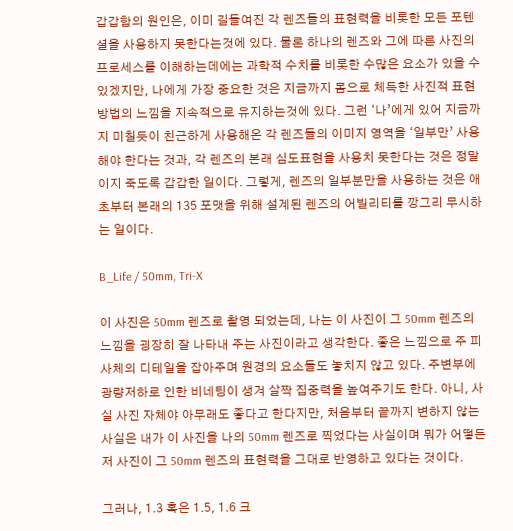갑갑함의 원인은, 이미 길들여진 각 렌즈들의 표현력을 비롯한 모든 포텐셜을 사용하지 못한다는것에 있다. 물론 하나의 렌즈와 그에 따른 사진의 프로세스를 이해하는데에는 과학적 수치를 비롯한 수많은 요소가 있을 수 있겠지만, 나에게 가장 중요한 것은 지금까지 몸으로 체득한 사진적 표현 방법의 느낌을 지속적으로 유지하는것에 있다. 그런 ‘나’에게 있어 지금까지 미칠듯이 친근하게 사용해온 각 렌즈들의 이미지 영역을 ‘일부만’ 사용해야 한다는 것과, 각 렌즈의 본래 심도표현을 사용치 못한다는 것은 정말이지 죽도록 갑갑한 일이다. 그렇게, 렌즈의 일부분만을 사용하는 것은 애초부터 본래의 135 포맷을 위해 설계된 렌즈의 어빌리티를 깡그리 무시하는 일이다.

B_Life / 50mm, Tri-X

이 사진은 50mm 렌즈로 촬영 되었는데, 나는 이 사진이 그 50mm 렌즈의 느낌을 굉장히 잘 나타내 주는 사진이라고 생각한다. 좋은 느낌으로 주 피사체의 디테일을 잡아주며 원경의 요소들도 놓치지 않고 있다. 주변부에 광량저하로 인한 비네팅이 생겨 살짝 집중력을 높여주기도 한다. 아니, 사실 사진 자체야 아무래도 좋다고 한다지만, 처음부터 끝까지 변하지 않는 사실은 내가 이 사진을 나의 50mm 렌즈로 찍었다는 사실이며 뭐가 어떻든 저 사진이 그 50mm 렌즈의 표현력을 그대로 반영하고 있다는 것이다.

그러나, 1.3 혹은 1.5, 1.6 크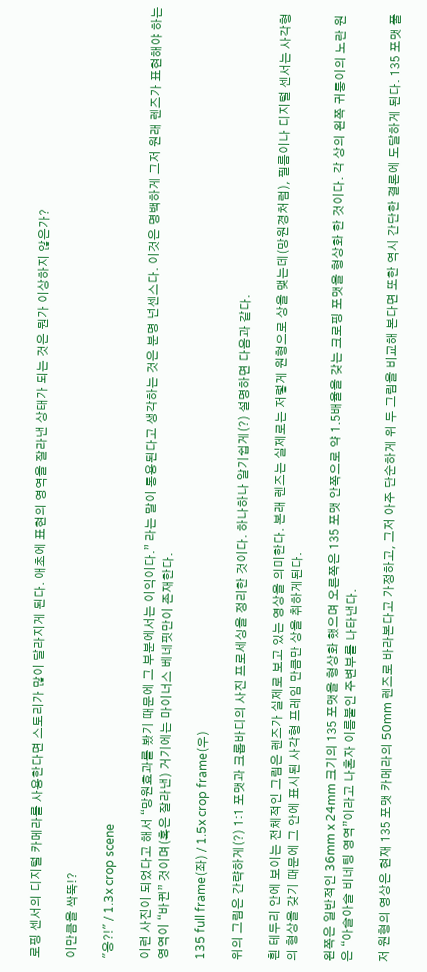로핑 센서의 디지털 카메라를 사용한다면 스토리가 많이 달라지게 된다. 애초에 표현의 영역을 잘라낸 상태가 되는 것은 뭔가 이상하지 않은가?

이만큼을 싹뚝!?

"응?!" / 1.3x crop scene

이런 사진이 되었다고 해서 “망원효과를 봤기 때문에 그 부분에서는 이익이다.” 라는 말이 통용된다고 생각하는 것은 분명 넌센스다. 이것은 명백하게 그저 원래 렌즈가 표현해야 하는 영역이 “바뀐” 것이며(혹은 잘라낸) 거기에는 마이너스 베네핏만이 존재한다.

135 full frame(좌) / 1.5x crop frame(우)

위의 그림은 간략하게(?) 1:1 포맷과 크롭바디의 사진 프로세싱을 정리한 것이다. 하나하나 알기쉽게(?) 설명하면 다음과 같다.

흰 테두리 안에 보이는 전체적인 그림은 렌즈가 실제로 보고 있는 영상을 의미한다. 본래 렌즈는 실제로는 저렇게 원형으로 상을 맺는데(망원경처럼), 필름이나 디지털 센서는 사각형의 형상을 갖기 때문에 그 안에 표시된 사각형 프레임 만큼만 상을 취하게된다.

왼쪽은 일반적인 36mm x 24mm 크기의 135 포맷을 형상화 했으며 오른쪽은 135 포맷 안쪽으로 약 1.5배율을 갖는 크로핑 포맷을 형상화 한 것이다. 각 상의 왼쪽 귀퉁이의 노란 원은 “아슬아슬 비네팅 영역”이라고 나혼자 이름붙인 주변부를 나타낸다.

저 원형의 영상은 현재 135 포맷 카메라의 50mm 렌즈로 바라본다고 가정하고, 그저 아주 단순하게 위 두 그림을 비교해 본다면 또한 역시 간단한 결론에 도달하게 된다. 135 포맷 풀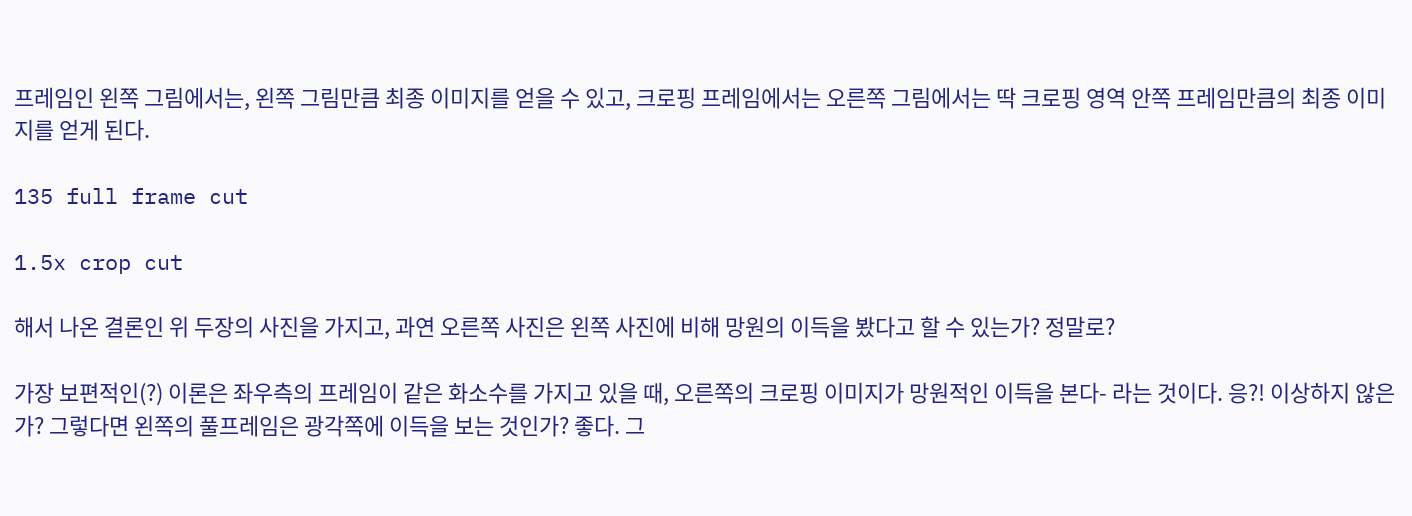프레임인 왼쪽 그림에서는, 왼쪽 그림만큼 최종 이미지를 얻을 수 있고, 크로핑 프레임에서는 오른쪽 그림에서는 딱 크로핑 영역 안쪽 프레임만큼의 최종 이미지를 얻게 된다.

135 full frame cut

1.5x crop cut

해서 나온 결론인 위 두장의 사진을 가지고, 과연 오른쪽 사진은 왼쪽 사진에 비해 망원의 이득을 봤다고 할 수 있는가? 정말로?

가장 보편적인(?) 이론은 좌우측의 프레임이 같은 화소수를 가지고 있을 때, 오른쪽의 크로핑 이미지가 망원적인 이득을 본다- 라는 것이다. 응?! 이상하지 않은가? 그렇다면 왼쪽의 풀프레임은 광각쪽에 이득을 보는 것인가? 좋다. 그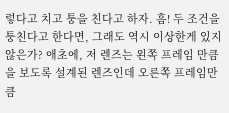렇다고 치고 퉁을 친다고 하자. 흠! 두 조건을 퉁친다고 한다면, 그래도 역시 이상한게 있지 않은가? 애초에, 저 렌즈는 왼쪽 프레임 만큼을 보도록 설계된 렌즈인데 오른쪽 프레임만큼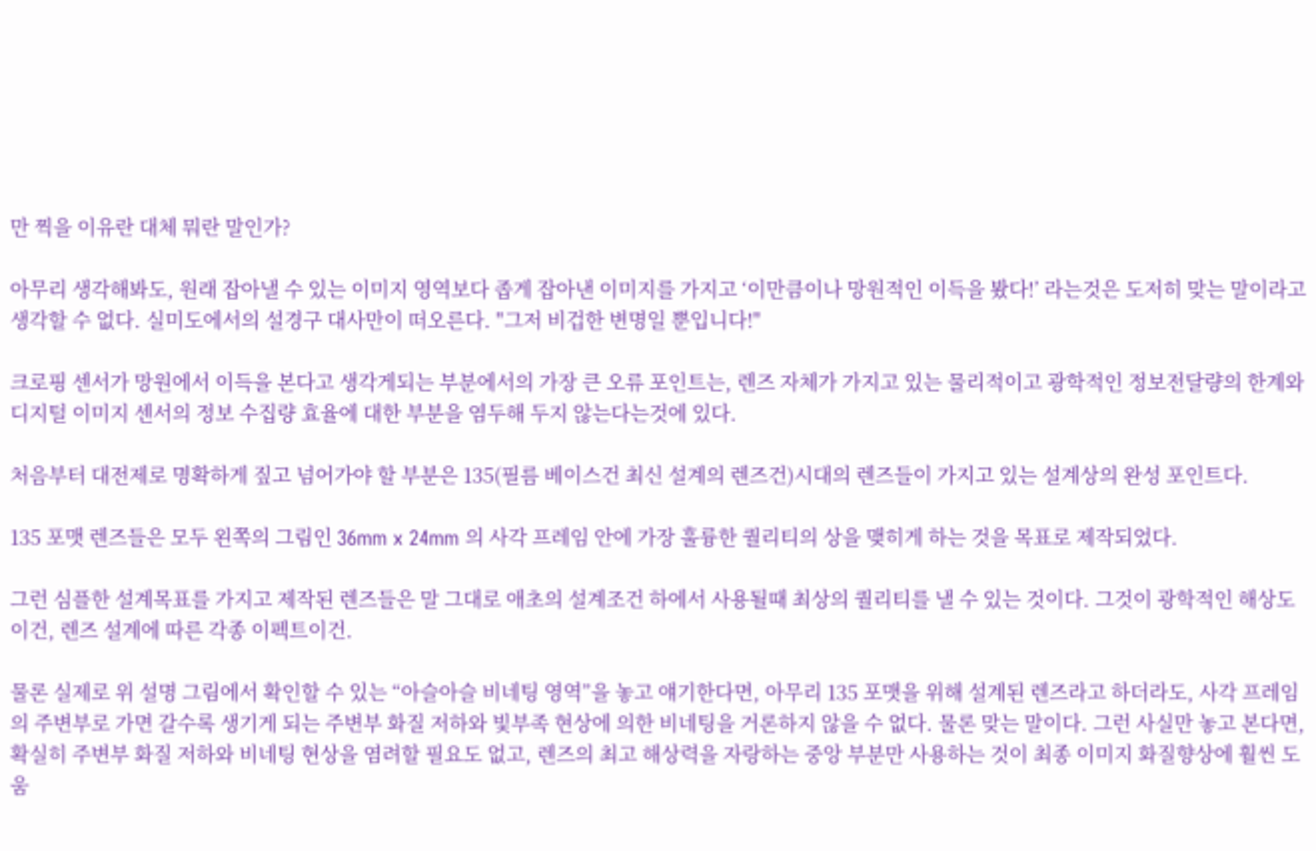만 찍을 이유란 대체 뭐란 말인가?

아무리 생각해봐도, 원래 잡아낼 수 있는 이미지 영역보다 좁게 잡아낸 이미지를 가지고 ‘이만큼이나 망원적인 이득을 봤다!’ 라는것은 도저히 맞는 말이라고 생각할 수 없다. 실미도에서의 설경구 대사만이 떠오른다. "그저 비겁한 변명일 뿐입니다!"

크로핑 센서가 망원에서 이득을 본다고 생각게되는 부분에서의 가장 큰 오류 포인트는, 렌즈 자체가 가지고 있는 물리적이고 광학적인 정보전달량의 한계와 디지털 이미지 센서의 정보 수집량 효율에 대한 부분을 염두해 두지 않는다는것에 있다.

처음부터 대전제로 명확하게 짚고 넘어가야 할 부분은 135(필름 베이스건 최신 설계의 렌즈건)시대의 렌즈들이 가지고 있는 설계상의 완성 포인트다.

135 포맷 렌즈들은 모두 왼쪽의 그림인 36mm x 24mm 의 사각 프레임 안에 가장 훌륭한 퀄리티의 상을 맺히게 하는 것을 목표로 제작되었다.

그런 심플한 설계목표를 가지고 제작된 렌즈들은 말 그대로 애초의 설계조건 하에서 사용될때 최상의 퀄리티를 낼 수 있는 것이다. 그것이 광학적인 해상도이건, 렌즈 설계에 따른 각종 이펙트이건.

물론 실제로 위 설명 그림에서 확인할 수 있는 “아슬아슬 비네팅 영역”을 놓고 얘기한다면, 아무리 135 포맷을 위해 설계된 렌즈라고 하더라도, 사각 프레임의 주변부로 가면 갈수록 생기게 되는 주변부 화질 저하와 빛부족 현상에 의한 비네팅을 거론하지 않을 수 없다. 물론 맞는 말이다. 그런 사실만 놓고 본다면, 확실히 주변부 화질 저하와 비네팅 현상을 염려할 필요도 없고, 렌즈의 최고 해상력을 자랑하는 중앙 부분만 사용하는 것이 최종 이미지 화질향상에 훨씬 도움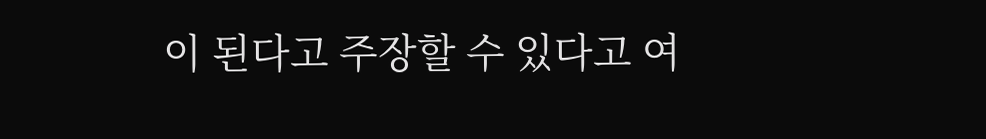이 된다고 주장할 수 있다고 여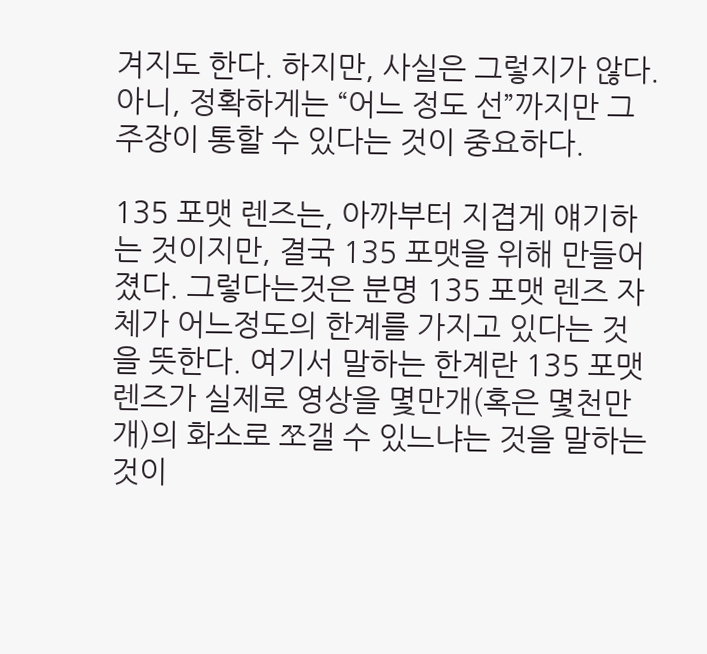겨지도 한다. 하지만, 사실은 그렇지가 않다. 아니, 정확하게는 “어느 정도 선”까지만 그 주장이 통할 수 있다는 것이 중요하다.

135 포맷 렌즈는, 아까부터 지겹게 얘기하는 것이지만, 결국 135 포맷을 위해 만들어졌다. 그렇다는것은 분명 135 포맷 렌즈 자체가 어느정도의 한계를 가지고 있다는 것을 뜻한다. 여기서 말하는 한계란 135 포맷 렌즈가 실제로 영상을 몇만개(혹은 몇천만개)의 화소로 쪼갤 수 있느냐는 것을 말하는 것이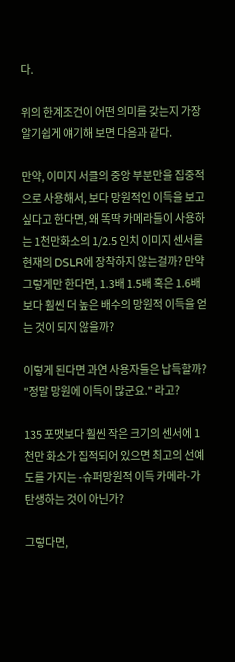다.

위의 한계조건이 어떤 의미를 갖는지 가장 알기쉽게 얘기해 보면 다음과 같다.

만약, 이미지 서클의 중앙 부분만을 집중적으로 사용해서, 보다 망원적인 이득을 보고 싶다고 한다면, 왜 똑딱 카메라들이 사용하는 1천만화소의 1/2.5 인치 이미지 센서를 현재의 DSLR에 장착하지 않는걸까? 만약 그렇게만 한다면, 1.3배 1.5배 혹은 1.6배보다 훨씬 더 높은 배수의 망원적 이득을 얻는 것이 되지 않을까?

이렇게 된다면 과연 사용자들은 납득할까? "정말 망원에 이득이 많군요." 라고?

135 포맷보다 훨씬 작은 크기의 센서에 1천만 화소가 집적되어 있으면 최고의 선예도를 가지는 -슈퍼망원적 이득 카메라-가 탄생하는 것이 아닌가?

그렇다면,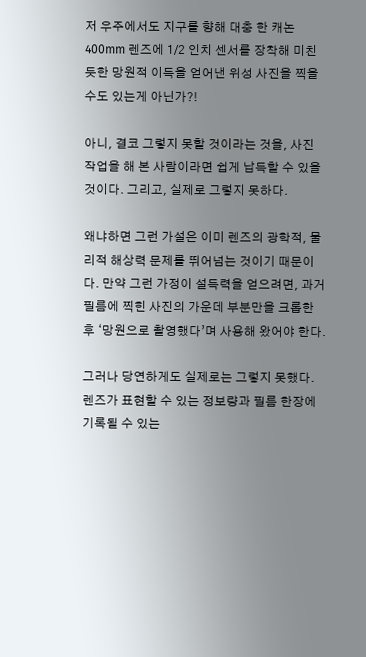저 우주에서도 지구를 향해 대충 한 캐논 400mm 렌즈에 1/2 인치 센서를 장착해 미친듯한 망원적 이득을 얻어낸 위성 사진을 찍을수도 있는게 아닌가?!

아니, 결코 그렇지 못할 것이라는 것을, 사진 작업을 해 본 사람이라면 쉽게 납득할 수 있을 것이다. 그리고, 실제로 그렇지 못하다.

왜냐하면 그런 가설은 이미 렌즈의 광학적, 물리적 해상력 문제를 뛰어넘는 것이기 때문이다. 만약 그런 가정이 설득력을 얻으려면, 과거 필름에 찍힌 사진의 가운데 부분만을 크롭한 후 ‘망원으로 촬영했다’며 사용해 왔어야 한다.

그러나 당연하게도 실제로는 그렇지 못했다. 렌즈가 표현할 수 있는 정보량과 필름 한장에 기록될 수 있는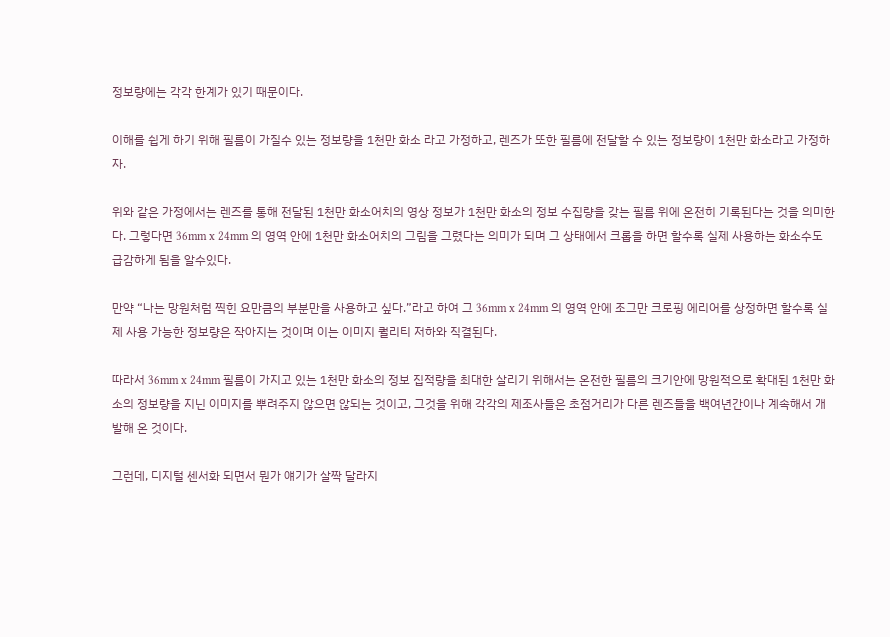정보량에는 각각 한계가 있기 때문이다.

이해를 쉽게 하기 위해 필름이 가질수 있는 정보량을 1천만 화소 라고 가정하고, 렌즈가 또한 필름에 전달할 수 있는 정보량이 1천만 화소라고 가정하자.

위와 같은 가정에서는 렌즈를 통해 전달된 1천만 화소어치의 영상 정보가 1천만 화소의 정보 수집량을 갖는 필름 위에 온전히 기록된다는 것을 의미한다. 그렇다면 36mm x 24mm 의 영역 안에 1천만 화소어치의 그림을 그렸다는 의미가 되며 그 상태에서 크롭을 하면 할수록 실제 사용하는 화소수도 급감하게 됨을 알수있다.

만약 “나는 망원처럼 찍힌 요만큼의 부분만을 사용하고 싶다.”라고 하여 그 36mm x 24mm 의 영역 안에 조그만 크로핑 에리어를 상정하면 할수록 실제 사용 가능한 정보량은 작아지는 것이며 이는 이미지 퀄리티 저하와 직결된다.

따라서 36mm x 24mm 필름이 가지고 있는 1천만 화소의 정보 집적량을 최대한 살리기 위해서는 온전한 필름의 크기안에 망원적으로 확대된 1천만 화소의 정보량을 지닌 이미지를 뿌려주지 않으면 않되는 것이고, 그것을 위해 각각의 제조사들은 초점거리가 다른 렌즈들을 백여년간이나 계속해서 개발해 온 것이다.

그런데, 디지털 센서화 되면서 뭔가 얘기가 살짝 달라지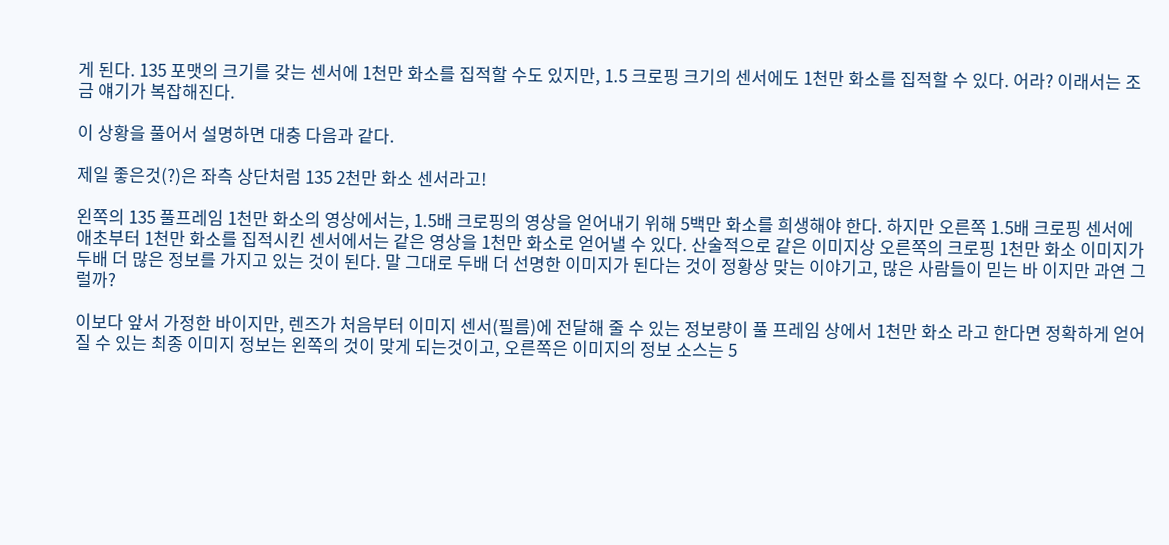게 된다. 135 포맷의 크기를 갖는 센서에 1천만 화소를 집적할 수도 있지만, 1.5 크로핑 크기의 센서에도 1천만 화소를 집적할 수 있다. 어라? 이래서는 조금 얘기가 복잡해진다.

이 상황을 풀어서 설명하면 대충 다음과 같다.

제일 좋은것(?)은 좌측 상단처럼 135 2천만 화소 센서라고!

왼쪽의 135 풀프레임 1천만 화소의 영상에서는, 1.5배 크로핑의 영상을 얻어내기 위해 5백만 화소를 희생해야 한다. 하지만 오른쪽 1.5배 크로핑 센서에 애초부터 1천만 화소를 집적시킨 센서에서는 같은 영상을 1천만 화소로 얻어낼 수 있다. 산술적으로 같은 이미지상 오른쪽의 크로핑 1천만 화소 이미지가 두배 더 많은 정보를 가지고 있는 것이 된다. 말 그대로 두배 더 선명한 이미지가 된다는 것이 정황상 맞는 이야기고, 많은 사람들이 믿는 바 이지만 과연 그럴까?

이보다 앞서 가정한 바이지만, 렌즈가 처음부터 이미지 센서(필름)에 전달해 줄 수 있는 정보량이 풀 프레임 상에서 1천만 화소 라고 한다면 정확하게 얻어질 수 있는 최종 이미지 정보는 왼쪽의 것이 맞게 되는것이고, 오른쪽은 이미지의 정보 소스는 5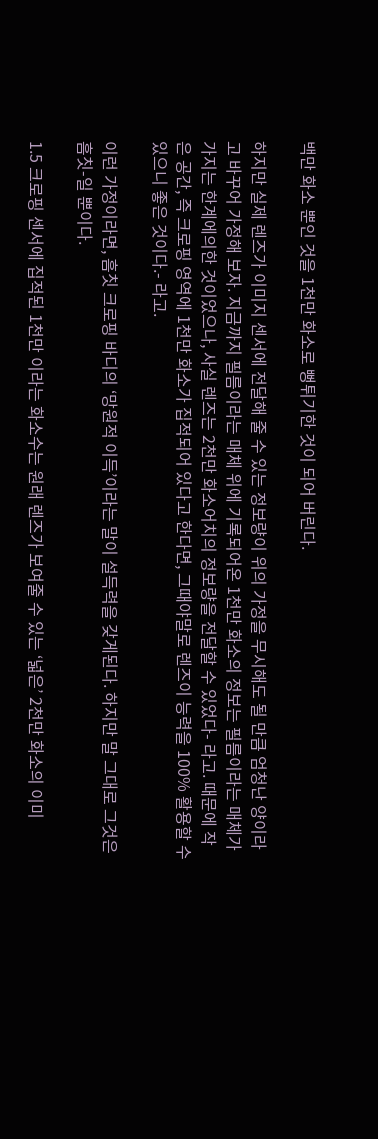백만 화소 뿐인 것을 1천만 화소로 뻥튀기한 것이 되어 버린다.

하지만 실제 렌즈가 이미지 센서에 전달해 줄 수 있는 정보량이 위의 가정을 무시해도 될 만큼 엄청난 양이라고 바꾸어 가정해 보자. 지금까지 필름이라는 매체 위에 기록되어온 1천만 화소의 정보는 필름이라는 매체가 가지는 한계에의한 것이었으나, 사실 렌즈는 2천만 화소어치의 정보량을 전달할 수 있었다- 라고. 때문에 작은 공간, 즉 크로핑 영역에 1천만 화소가 집적되어 있다고 한다면, 그때야말로 렌즈이 능력을 100% 활용할 수 있으니 좋은 것이다.- 라고.

이런 가정이라면, 흠칫 크로핑 바디의 ‘망원적 이득’이라는 말이 설득력을 갖게된다. 하지만 말 그대로 그것은 흠칫-일 뿐이다.

1.5 크로핑 센서에 집적된 1천만 이라는 화소수는 원래 렌즈가 보여줄 수 있는 ‘넓은’ 2천만 화소의 이미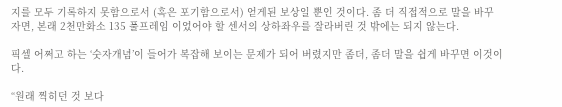지를 모두 기록하지 못함으로서 (혹은 포기함으로서) 얻게된 보상일 뿐인 것이다. 좀 더 직접적으로 말을 바꾸자면, 본래 2천만화소 135 풀프레임 이었어야 할 센서의 상하좌우를 잘라버린 것 밖에는 되지 않는다.

픽셀 어쩌고 하는 ‘숫자개념’이 들어가 복잡해 보이는 문제가 되어 버렸지만 좀더, 좀더 말을 쉽게 바꾸면 이것이다.

“원래 찍히던 것 보다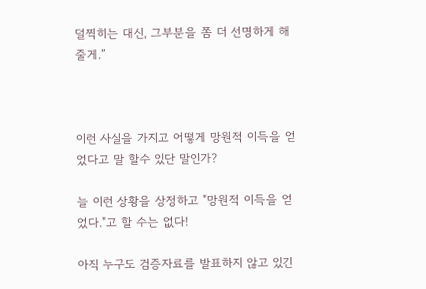덜찍히는 대신, 그부분을 쫌 더 선명하게 해줄게.”



이런 사실을 가지고 어떻게 망원적 이득을 얻었다고 말 할수 있단 말인가?

늘 이런 상황을 상정하고 "망원적 이득을 얻었다."고 할 수는 없다!

아직 누구도 검증자료를 발표하지 않고 있긴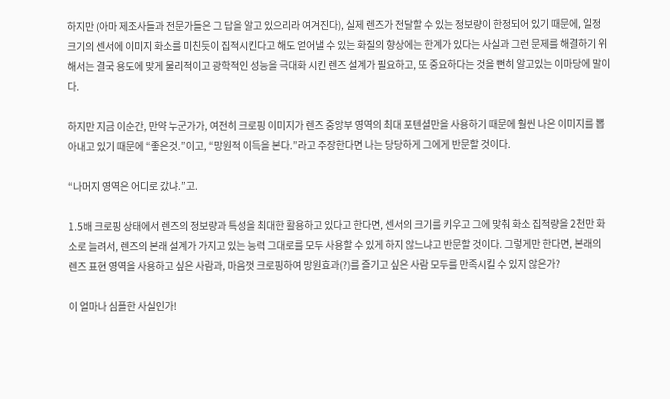하지만 (아마 제조사들과 전문가들은 그 답을 알고 있으리라 여겨진다), 실제 렌즈가 전달할 수 있는 정보량이 한정되어 있기 때문에, 일정 크기의 센서에 이미지 화소를 미친듯이 집적시킨다고 해도 얻어낼 수 있는 화질의 향상에는 한계가 있다는 사실과 그런 문제를 해결하기 위해서는 결국 용도에 맞게 물리적이고 광학적인 성능을 극대화 시킨 렌즈 설계가 필요하고, 또 중요하다는 것을 뻔히 알고있는 이마당에 말이다.

하지만 지금 이순간, 만약 누군가가, 여전히 크로핑 이미지가 렌즈 중앙부 영역의 최대 포텐셜만을 사용하기 때문에 훨씬 나은 이미지를 뽑아내고 있기 때문에 “좋은것.”이고, “망원적 이득을 본다.”라고 주장한다면 나는 당당하게 그에게 반문할 것이다.

“나머지 영역은 어디로 갔냐.”고.

1.5배 크로핑 상태에서 렌즈의 정보량과 특성을 최대한 활용하고 있다고 한다면, 센서의 크기를 키우고 그에 맞춰 화소 집적량을 2천만 화소로 늘려서, 렌즈의 본래 설계가 가지고 있는 능력 그대로를 모두 사용할 수 있게 하지 않느냐고 반문할 것이다. 그렇게만 한다면, 본래의 렌즈 표현 영역을 사용하고 싶은 사람과, 마음껏 크로핑하여 망원효과(?)를 즐기고 싶은 사람 모두를 만족시킬 수 있지 않은가?

이 얼마나 심플한 사실인가!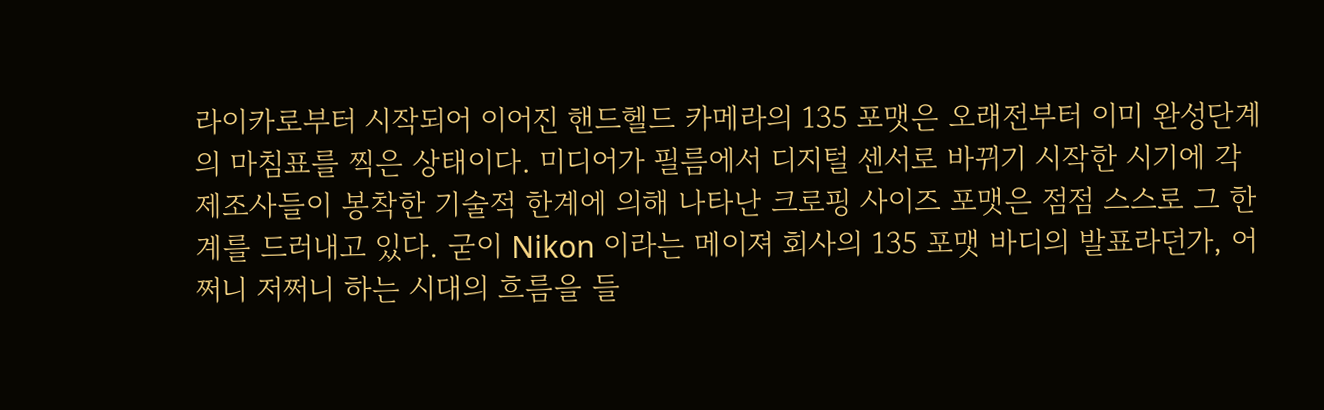라이카로부터 시작되어 이어진 핸드헬드 카메라의 135 포맷은 오래전부터 이미 완성단계의 마침표를 찍은 상태이다. 미디어가 필름에서 디지털 센서로 바뀌기 시작한 시기에 각 제조사들이 봉착한 기술적 한계에 의해 나타난 크로핑 사이즈 포맷은 점점 스스로 그 한계를 드러내고 있다. 굳이 Nikon 이라는 메이져 회사의 135 포맷 바디의 발표라던가, 어쩌니 저쩌니 하는 시대의 흐름을 들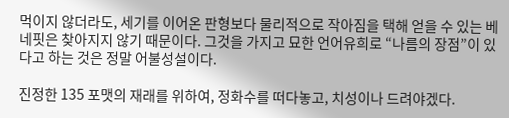먹이지 않더라도, 세기를 이어온 판형보다 물리적으로 작아짐을 택해 얻을 수 있는 베네핏은 찾아지지 않기 때문이다. 그것을 가지고 묘한 언어유희로 “나름의 장점”이 있다고 하는 것은 정말 어불성설이다.

진정한 135 포맷의 재래를 위하여, 정화수를 떠다놓고, 치성이나 드려야겠다.